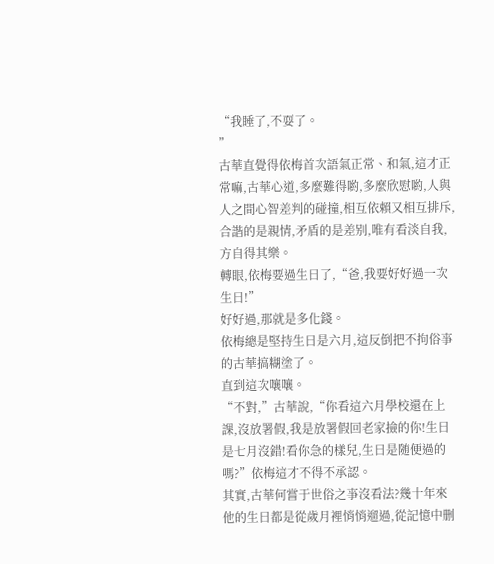“我睡了,不耍了。
”
古華直覺得依梅首次語氣正常、和氣,這才正常嘛,古華心道,多麼難得喲,多麼欣慰喲,人與人之間心智差判的碰撞,相互依賴又相互排斥,合諧的是親情,矛盾的是差别,唯有看淡自我,方自得其樂。
轉眼,依梅要過生日了,“爸,我要好好過一次生日!”
好好過,那就是多化錢。
依梅總是堅持生日是六月,這反倒把不拘俗亊的古華搞糊塗了。
直到這次嚷嚷。
“不對,”古華說,“你看這六月學校還在上課,沒放署假,我是放署假回老家撿的你!生日是七月沒錯!看你急的樣兒,生日是随便過的嗎?”依梅這才不得不承認。
其實,古華何嘗于世俗之亊沒看法?幾十年來他的生日都是從歲月裡悄悄遛過,從記憶中删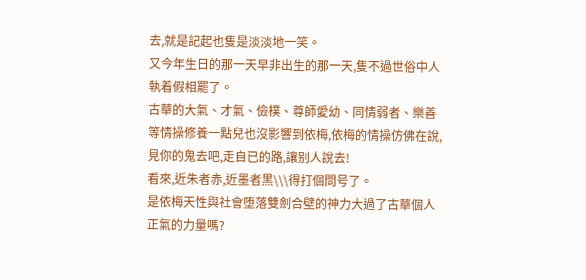去,就是記起也隻是淡淡地一笑。
又今年生日的那一天早非出生的那一天,隻不過世俗中人執着假相罷了。
古華的大氣、才氣、儉樸、尊師愛幼、同情弱者、樂善等情操修養一點兒也沒影響到依梅,依梅的情操仿佛在說,見你的鬼去吧,走自已的路,讓别人說去!
看來,近朱者赤,近墨者黒\\\得打個問号了。
是依梅天性與社會堕落雙劍合壁的神力大過了古華個人正氣的力量嗎?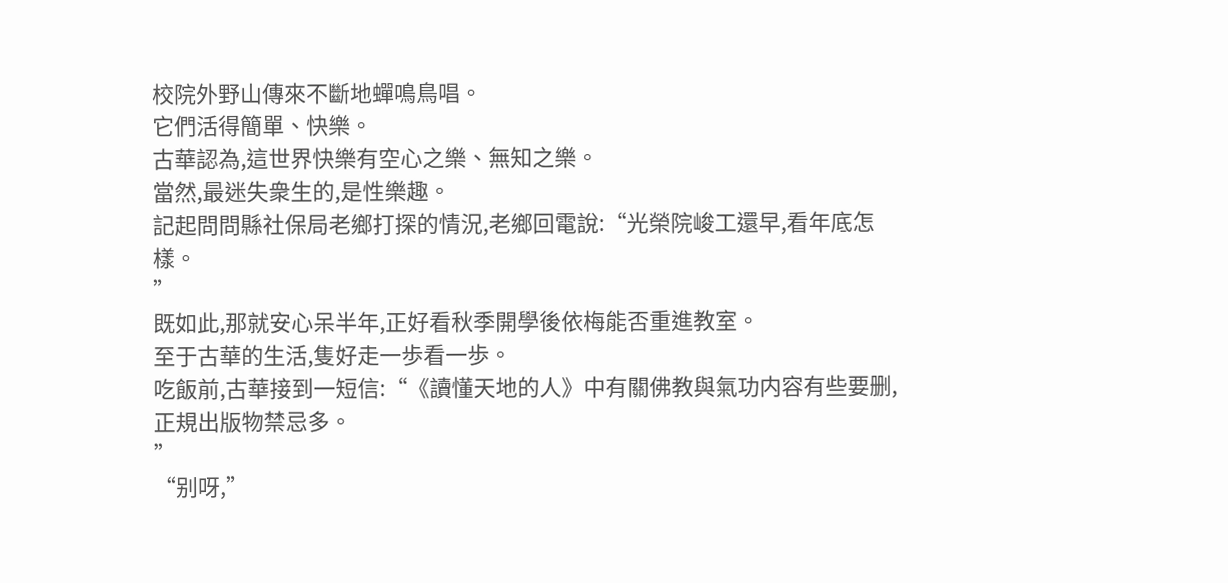校院外野山傳來不斷地蟬鳴鳥唱。
它們活得簡單、快樂。
古華認為,這世界快樂有空心之樂、無知之樂。
當然,最迷失衆生的,是性樂趣。
記起問問縣社保局老鄉打探的情況,老鄉回電說:“光榮院峻工還早,看年底怎樣。
”
既如此,那就安心呆半年,正好看秋季開學後依梅能否重進教室。
至于古華的生活,隻好走一歩看一歩。
吃飯前,古華接到一短信:“《讀懂天地的人》中有關佛教與氣功内容有些要删,正規出版物禁忌多。
”
“别呀,”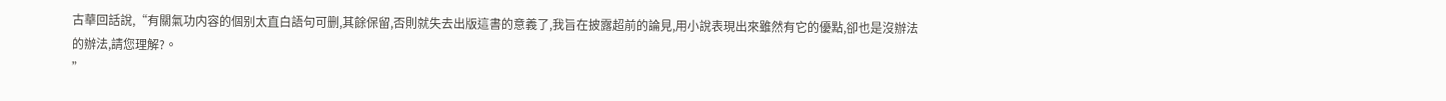古華回話說,“有關氣功内容的個别太直白語句可删,其餘保留,否則就失去出版這書的意義了,我旨在披露超前的論見,用小說表現出來雖然有它的優點,卻也是沒辦法的辦法,請您理解?。
”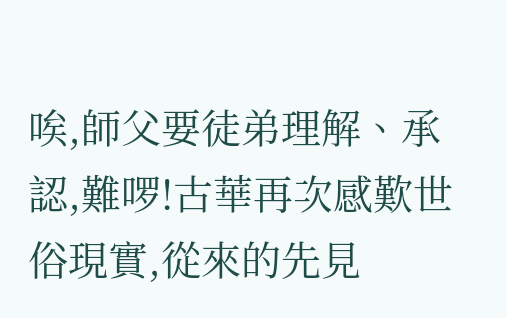唉,師父要徒弟理解、承認,難啰!古華再次感歎世俗現實,從來的先見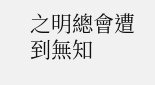之明總會遭到無知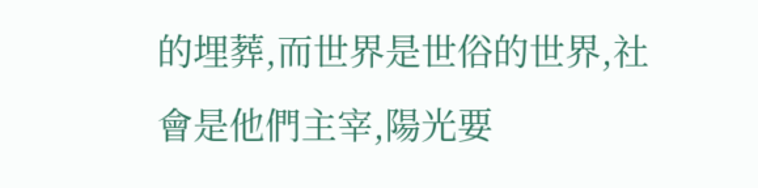的埋葬,而世界是世俗的世界,社會是他們主宰,陽光要